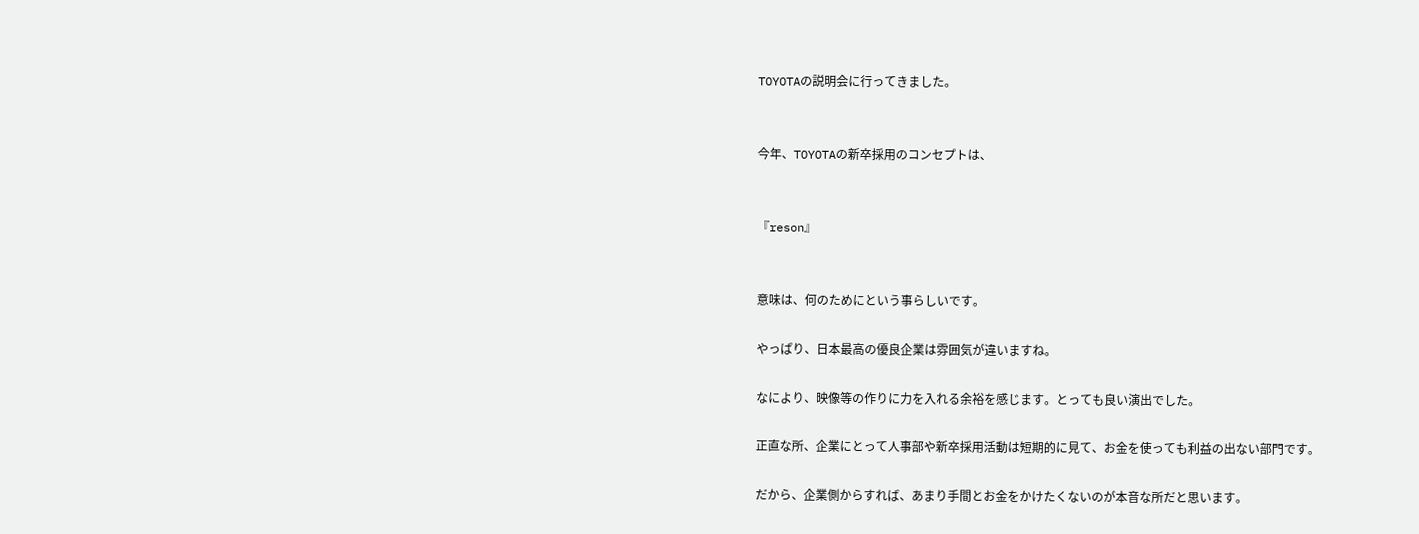TOYOTAの説明会に行ってきました。


今年、TOYOTAの新卒採用のコンセプトは、


『reson』


意味は、何のためにという事らしいです。

やっぱり、日本最高の優良企業は雰囲気が違いますね。

なにより、映像等の作りに力を入れる余裕を感じます。とっても良い演出でした。

正直な所、企業にとって人事部や新卒採用活動は短期的に見て、お金を使っても利益の出ない部門です。

だから、企業側からすれば、あまり手間とお金をかけたくないのが本音な所だと思います。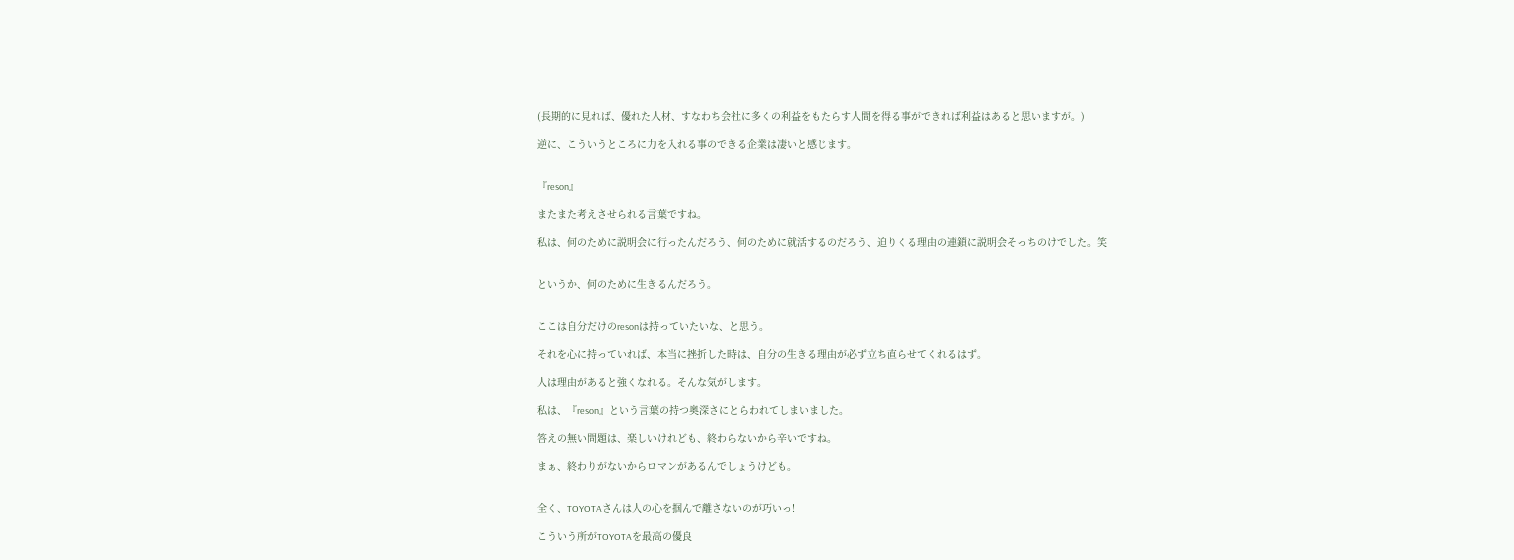(長期的に見れば、優れた人材、すなわち会社に多くの利益をもたらす人間を得る事ができれば利益はあると思いますが。)

逆に、こういうところに力を入れる事のできる企業は凄いと感じます。


『reson』

またまた考えさせられる言葉ですね。

私は、何のために説明会に行ったんだろう、何のために就活するのだろう、迫りくる理由の連鎖に説明会そっちのけでした。笑


というか、何のために生きるんだろう。


ここは自分だけのresonは持っていたいな、と思う。

それを心に持っていれば、本当に挫折した時は、自分の生きる理由が必ず立ち直らせてくれるはず。

人は理由があると強くなれる。そんな気がします。

私は、『reson』という言葉の持つ奥深さにとらわれてしまいました。

答えの無い問題は、楽しいけれども、終わらないから辛いですね。

まぁ、終わりがないからロマンがあるんでしょうけども。


全く、TOYOTAさんは人の心を掴んで離さないのが巧いっ!

こういう所がTOYOTAを最高の優良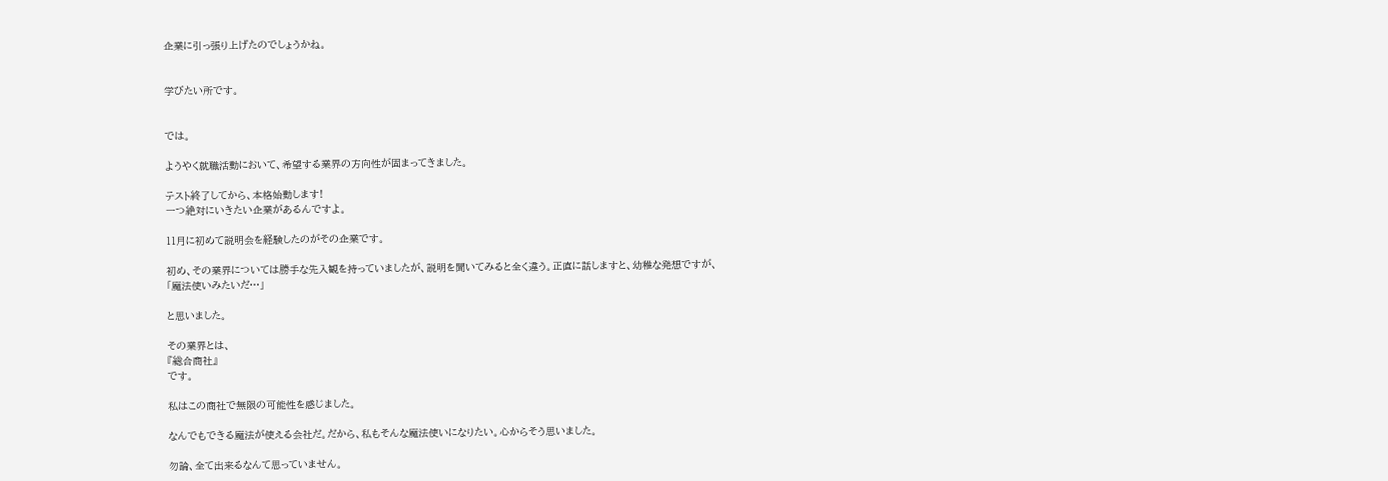企業に引っ張り上げたのでしょうかね。


学びたい所です。


では。

ようやく就職活動において、希望する業界の方向性が固まってきました。

テスト終了してから、本格始動します!
一つ絶対にいきたい企業があるんですよ。

11月に初めて説明会を経験したのがその企業です。

初め、その業界については勝手な先入観を持っていましたが、説明を聞いてみると全く違う。正直に話しますと、幼稚な発想ですが、
「魔法使いみたいだ…」

と思いました。

その業界とは、
『総合商社』
です。

私はこの商社で無限の可能性を感じました。

なんでもできる魔法が使える会社だ。だから、私もそんな魔法使いになりたい。心からそう思いました。

勿論、全て出来るなんて思っていません。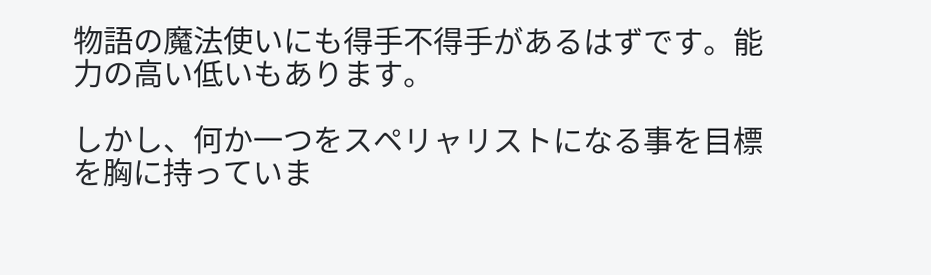物語の魔法使いにも得手不得手があるはずです。能力の高い低いもあります。

しかし、何か一つをスペリャリストになる事を目標を胸に持っていま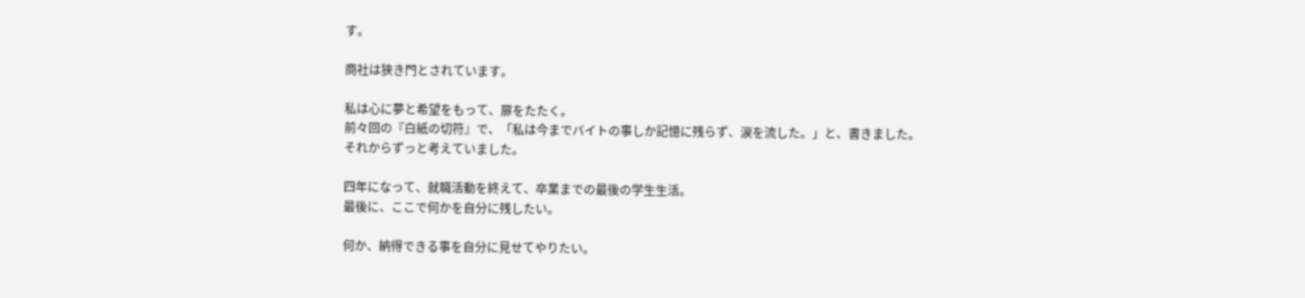す。

商社は狭き門とされています。

私は心に夢と希望をもって、扉をたたく。
前々回の『白紙の切符』で、「私は今までバイトの事しか記憶に残らず、涙を流した。」と、書きました。
それからずっと考えていました。

四年になって、就職活動を終えて、卒業までの最後の学生生活。
最後に、ここで何かを自分に残したい。

何か、納得できる事を自分に見せてやりたい。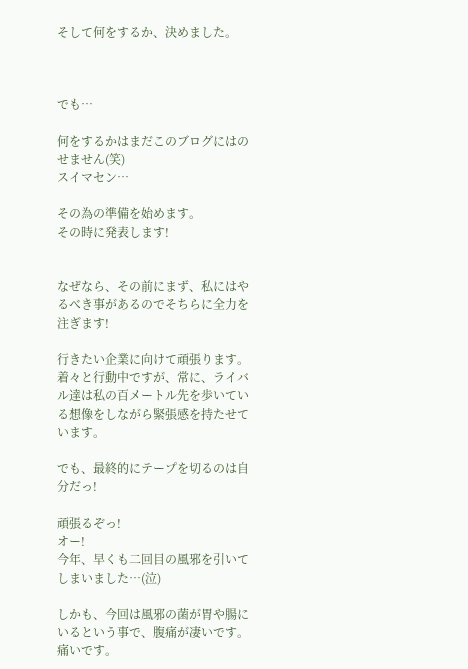そして何をするか、決めました。



でも…

何をするかはまだこのブログにはのせません(笑)
スイマセン…

その為の準備を始めます。
その時に発表します!


なぜなら、その前にまず、私にはやるべき事があるのでそちらに全力を注ぎます!

行きたい企業に向けて頑張ります。着々と行動中ですが、常に、ライバル達は私の百メートル先を歩いている想像をしながら緊張感を持たせています。

でも、最終的にテープを切るのは自分だっ!

頑張るぞっ!
オー!
今年、早くも二回目の風邪を引いてしまいました…(泣)

しかも、今回は風邪の菌が胃や腸にいるという事で、腹痛が凄いです。痛いです。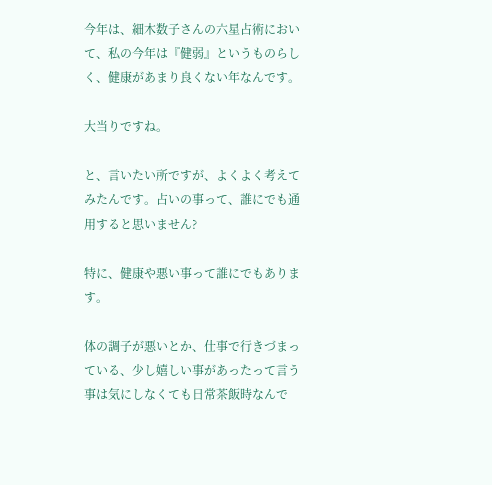今年は、細木数子さんの六星占術において、私の今年は『健弱』というものらしく、健康があまり良くない年なんです。

大当りですね。

と、言いたい所ですが、よくよく考えてみたんです。占いの事って、誰にでも通用すると思いません?

特に、健康や悪い事って誰にでもあります。

体の調子が悪いとか、仕事で行きづまっている、少し嬉しい事があったって言う事は気にしなくても日常茶飯時なんで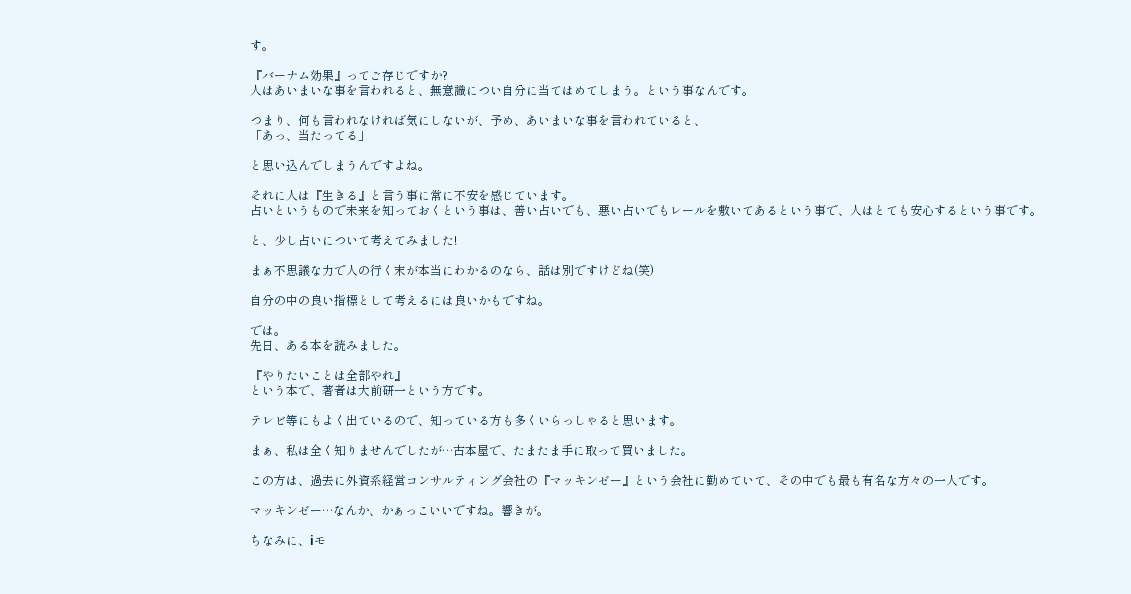す。

『バーナム効果』ってご存じですか?
人はあいまいな事を言われると、無意識につい自分に当てはめてしまう。という事なんです。

つまり、何も言われなければ気にしないが、予め、あいまいな事を言われていると、
「あっ、当たってる」

と思い込んでしまうんですよね。

それに人は『生きる』と言う事に常に不安を感じています。
占いというもので未来を知っておくという事は、善い占いでも、悪い占いでもレールを敷いてあるという事で、人はとても安心するという事です。

と、少し占いについて考えてみました!

まぁ不思議な力で人の行く末が本当にわかるのなら、話は別ですけどね(笑)

自分の中の良い指標として考えるには良いかもですね。

では。
先日、ある本を読みました。

『やりたいことは全部やれ』
という本で、著者は大前研一という方です。

テレビ等にもよく出ているので、知っている方も多くいらっしゃると思います。

まぁ、私は全く知りませんでしたが…古本屋で、たまたま手に取って買いました。

この方は、過去に外資系経営コンサルティング会社の『マッキンゼー』という会社に勤めていて、その中でも最も有名な方々の一人です。

マッキンゼー…なんか、かぁっこいいですね。響きが。

ちなみに、iモ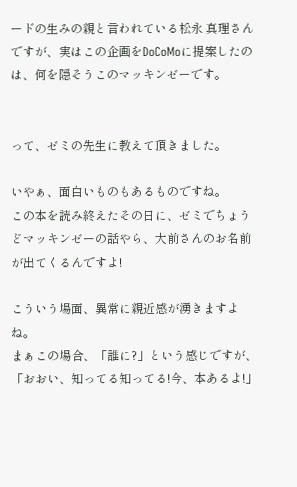ードの生みの親と言われている松永 真理さんですが、実はこの企画をDoCoMoに提案したのは、何を隠そうこのマッキンゼーです。


って、ゼミの先生に教えて頂きました。

いやぁ、面白いものもあるものですね。
この本を読み終えたその日に、ゼミでちょうどマッキンゼーの話やら、大前さんのお名前が出てくるんですよ!

こういう場面、異常に親近感が湧きますよね。
まぁこの場合、「誰に?」という感じですが、「おおい、知ってる知ってる!今、本あるよ!」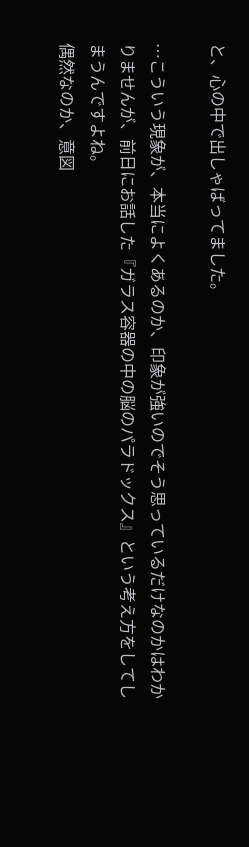と、心の中で出しゃばってました。

…こういう現象が、本当によくあるのか、印象が強いのでそう思っているだけなのかはわかりませんが、前日にお話した『ガラス容器の中の脳のパラドックス』という考え方をしてしまうんですよね。
偶然なのか、意図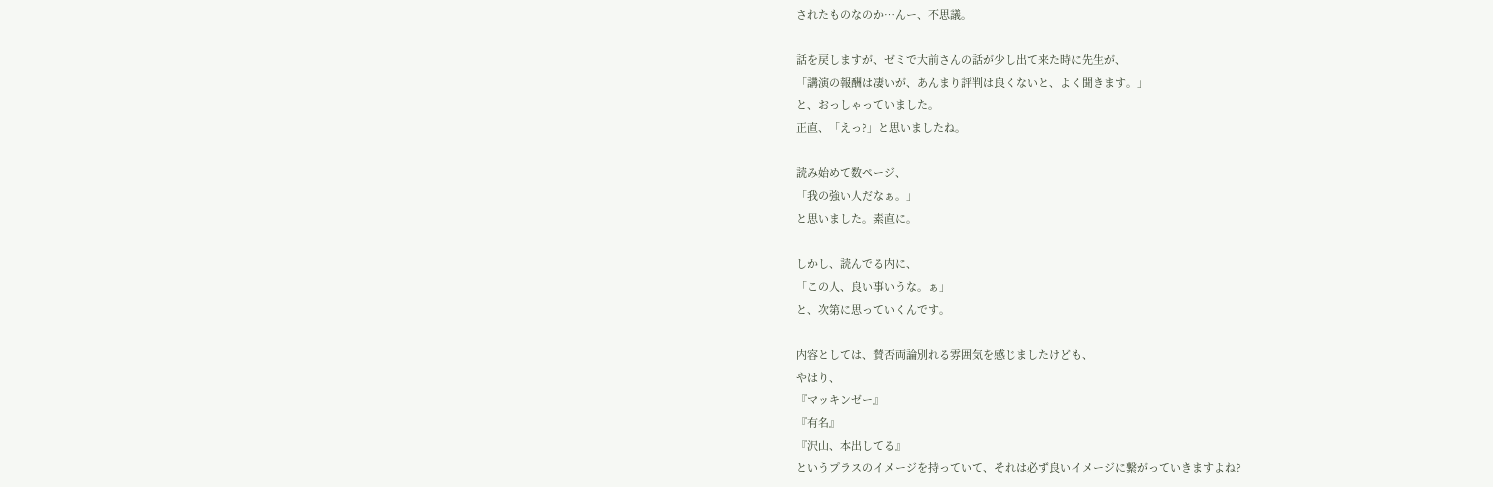されたものなのか…んー、不思議。

話を戻しますが、ゼミで大前さんの話が少し出て来た時に先生が、
「講演の報酬は凄いが、あんまり評判は良くないと、よく聞きます。」
と、おっしゃっていました。
正直、「えっ?」と思いましたね。

読み始めて数ページ、
「我の強い人だなぁ。」
と思いました。素直に。

しかし、読んでる内に、
「この人、良い事いうな。ぁ」
と、次第に思っていくんです。

内容としては、賛否両論別れる雰囲気を感じましたけども、
やはり、
『マッキンゼー』
『有名』
『沢山、本出してる』
というプラスのイメージを持っていて、それは必ず良いイメージに繋がっていきますよね?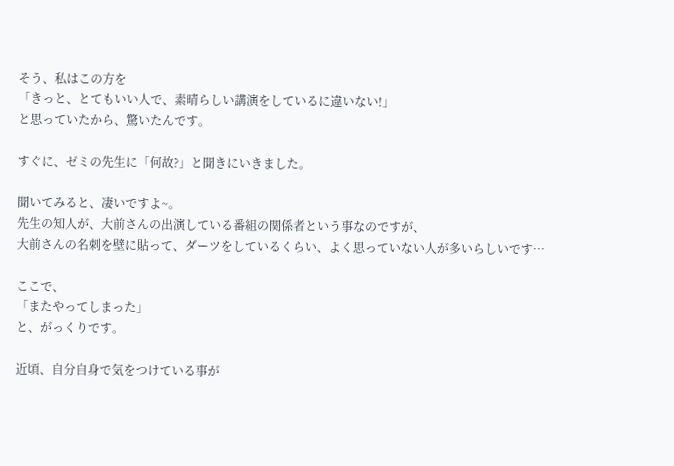そう、私はこの方を
「きっと、とてもいい人で、素晴らしい講演をしているに違いない!」
と思っていたから、驚いたんです。

すぐに、ゼミの先生に「何故?」と聞きにいきました。

聞いてみると、凄いですよ~。
先生の知人が、大前さんの出演している番組の関係者という事なのですが、
大前さんの名刺を壁に貼って、ダーツをしているくらい、よく思っていない人が多いらしいです…

ここで、
「またやってしまった」
と、がっくりです。

近頃、自分自身で気をつけている事が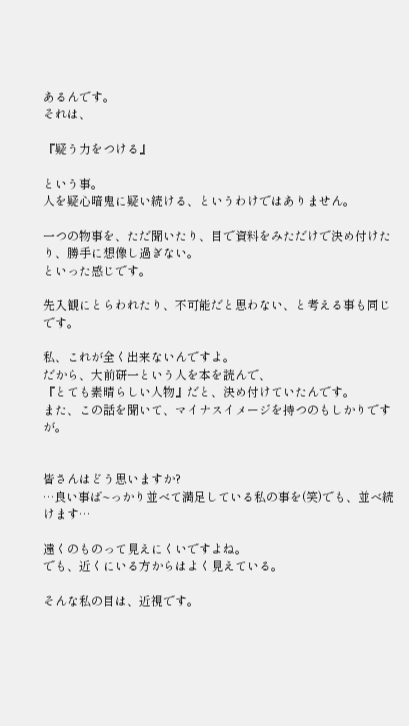あるんです。
それは、

『疑う力をつける』

という事。
人を疑心暗鬼に疑い続ける、というわけではありません。

一つの物事を、ただ聞いたり、目で資料をみただけで決め付けたり、勝手に想像し過ぎない。
といった感じです。

先入観にとらわれたり、不可能だと思わない、と考える事も同じです。

私、これが全く出来ないんですよ。
だから、大前研一という人を本を読んで、
『とても素晴らしい人物』だと、決め付けていたんです。
また、この話を聞いて、マイナスイメージを持つのもしかりですが。


皆さんはどう思いますか?
…良い事ば~っかり並べて満足している私の事を(笑)でも、並べ続けます…

遠くのものって見えにくいですよね。
でも、近くにいる方からはよく見えている。

そんな私の目は、近視です。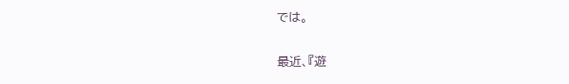では。

最近、『遊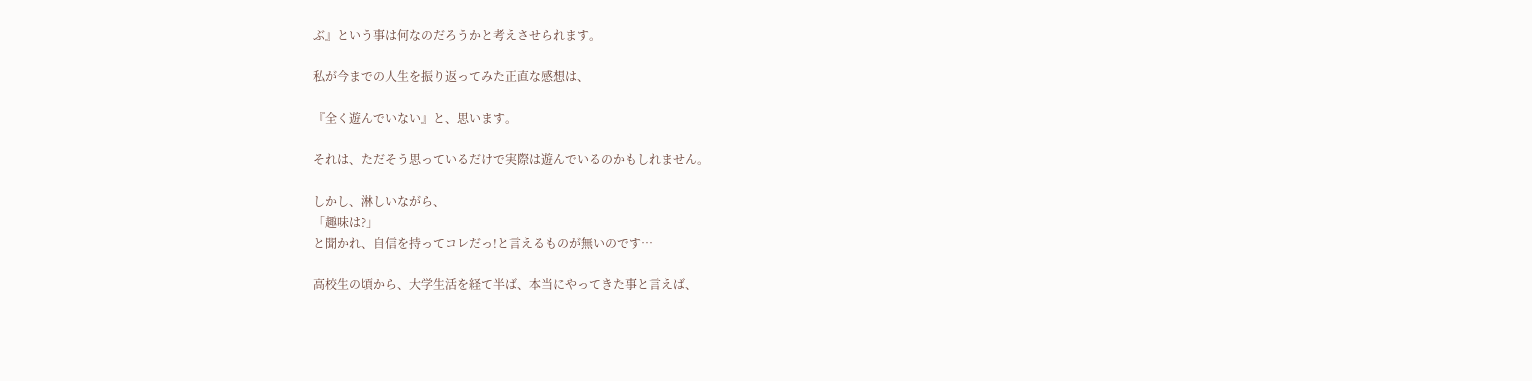ぶ』という事は何なのだろうかと考えさせられます。

私が今までの人生を振り返ってみた正直な感想は、

『全く遊んでいない』と、思います。

それは、ただそう思っているだけで実際は遊んでいるのかもしれません。

しかし、淋しいながら、
「趣味は?」
と聞かれ、自信を持ってコレだっ!と言えるものが無いのです…

高校生の頃から、大学生活を経て半ば、本当にやってきた事と言えば、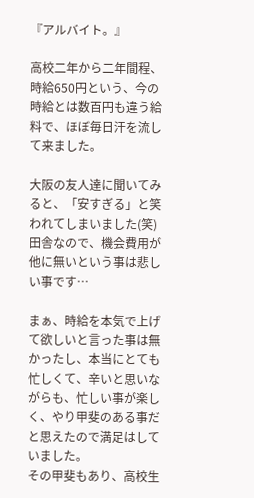『アルバイト。』

高校二年から二年間程、時給650円という、今の時給とは数百円も違う給料で、ほぼ毎日汗を流して来ました。

大阪の友人達に聞いてみると、「安すぎる」と笑われてしまいました(笑)
田舎なので、機会費用が他に無いという事は悲しい事です…

まぁ、時給を本気で上げて欲しいと言った事は無かったし、本当にとても忙しくて、辛いと思いながらも、忙しい事が楽しく、やり甲斐のある事だと思えたので満足はしていました。
その甲斐もあり、高校生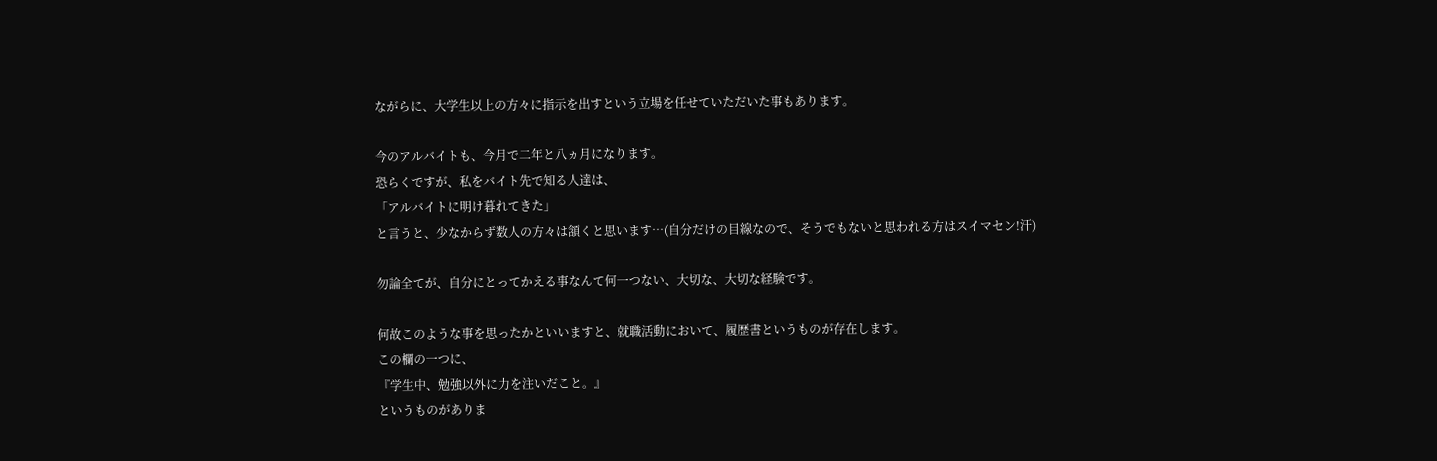ながらに、大学生以上の方々に指示を出すという立場を任せていただいた事もあります。

今のアルバイトも、今月で二年と八ヵ月になります。
恐らくですが、私をバイト先で知る人達は、
「アルバイトに明け暮れてきた」
と言うと、少なからず数人の方々は頷くと思います…(自分だけの目線なので、そうでもないと思われる方はスイマセン!汗)

勿論全てが、自分にとってかえる事なんて何一つない、大切な、大切な経験です。

何故このような事を思ったかといいますと、就職活動において、履歴書というものが存在します。
この欄の一つに、
『学生中、勉強以外に力を注いだこと。』
というものがありま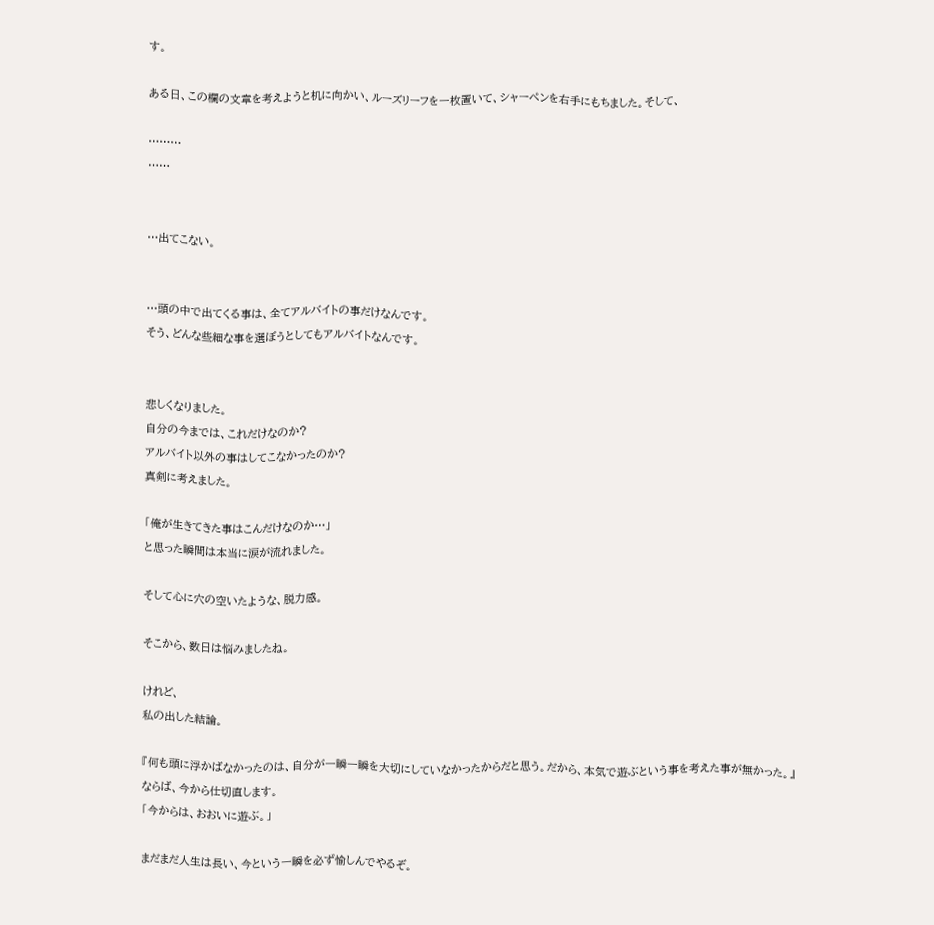す。

ある日、この欄の文章を考えようと机に向かい、ルーズリーフを一枚置いて、シャーペンを右手にもちました。そして、

………
……


…出てこない。


…頭の中で出てくる事は、全てアルバイトの事だけなんです。
そう、どんな些細な事を選ぼうとしてもアルバイトなんです。


悲しくなりました。
自分の今までは、これだけなのか?
アルバイト以外の事はしてこなかったのか?
真剣に考えました。

「俺が生きてきた事はこんだけなのか…」
と思った瞬間は本当に涙が流れました。

そして心に穴の空いたような、脱力感。

そこから、数日は悩みましたね。

けれど、
私の出した結論。

『何も頭に浮かばなかったのは、自分が一瞬一瞬を大切にしていなかったからだと思う。だから、本気で遊ぶという事を考えた事が無かった。』
ならば、今から仕切直します。
「今からは、おおいに遊ぶ。」

まだまだ人生は長い、今という一瞬を必ず愉しんでやるぞ。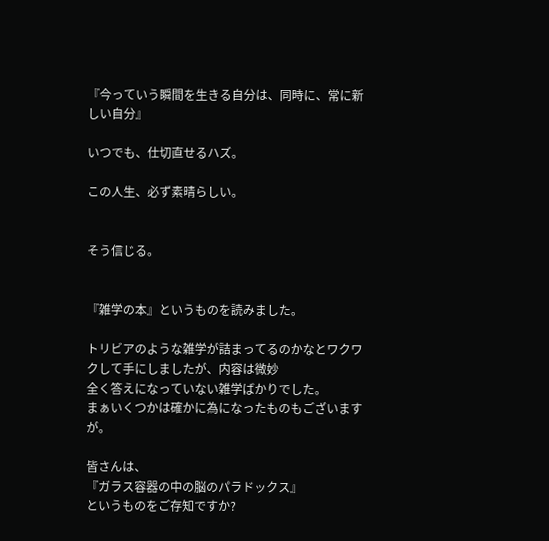『今っていう瞬間を生きる自分は、同時に、常に新しい自分』

いつでも、仕切直せるハズ。

この人生、必ず素晴らしい。


そう信じる。


『雑学の本』というものを読みました。

トリビアのような雑学が詰まってるのかなとワクワクして手にしましたが、内容は微妙
全く答えになっていない雑学ばかりでした。
まぁいくつかは確かに為になったものもございますが。

皆さんは、
『ガラス容器の中の脳のパラドックス』
というものをご存知ですか?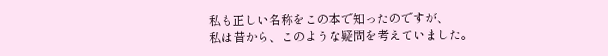私も正しい名称をこの本で知ったのですが、
私は昔から、このような疑問を考えていました。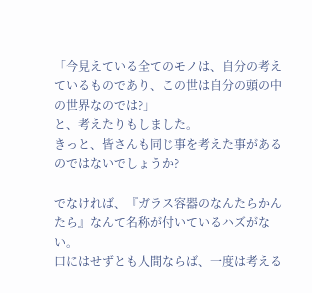「今見えている全てのモノは、自分の考えているものであり、この世は自分の頭の中の世界なのでは?」
と、考えたりもしました。
きっと、皆さんも同じ事を考えた事があるのではないでしょうか?

でなければ、『ガラス容器のなんたらかんたら』なんて名称が付いているハズがない。
口にはせずとも人間ならば、一度は考える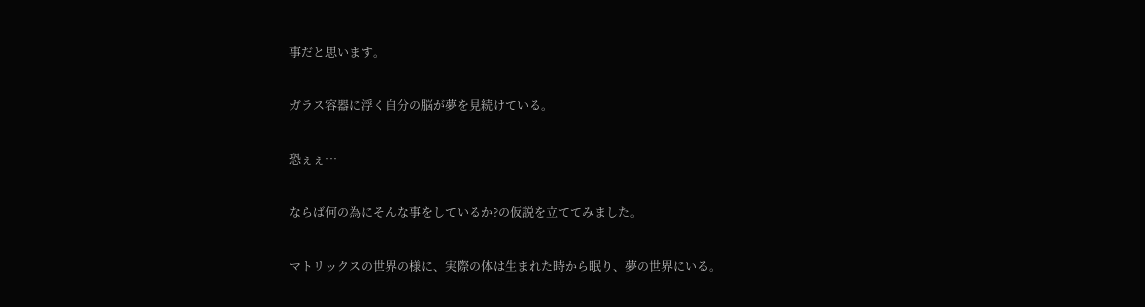事だと思います。

ガラス容器に浮く自分の脳が夢を見続けている。

恐ぇぇ…

ならば何の為にそんな事をしているか?の仮説を立ててみました。

マトリックスの世界の様に、実際の体は生まれた時から眠り、夢の世界にいる。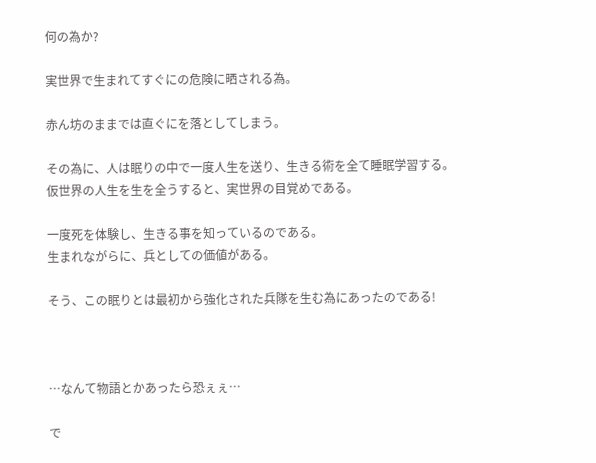何の為か?

実世界で生まれてすぐにの危険に晒される為。

赤ん坊のままでは直ぐにを落としてしまう。

その為に、人は眠りの中で一度人生を送り、生きる術を全て睡眠学習する。
仮世界の人生を生を全うすると、実世界の目覚めである。

一度死を体験し、生きる事を知っているのである。
生まれながらに、兵としての価値がある。

そう、この眠りとは最初から強化された兵隊を生む為にあったのである!



…なんて物語とかあったら恐ぇぇ…

で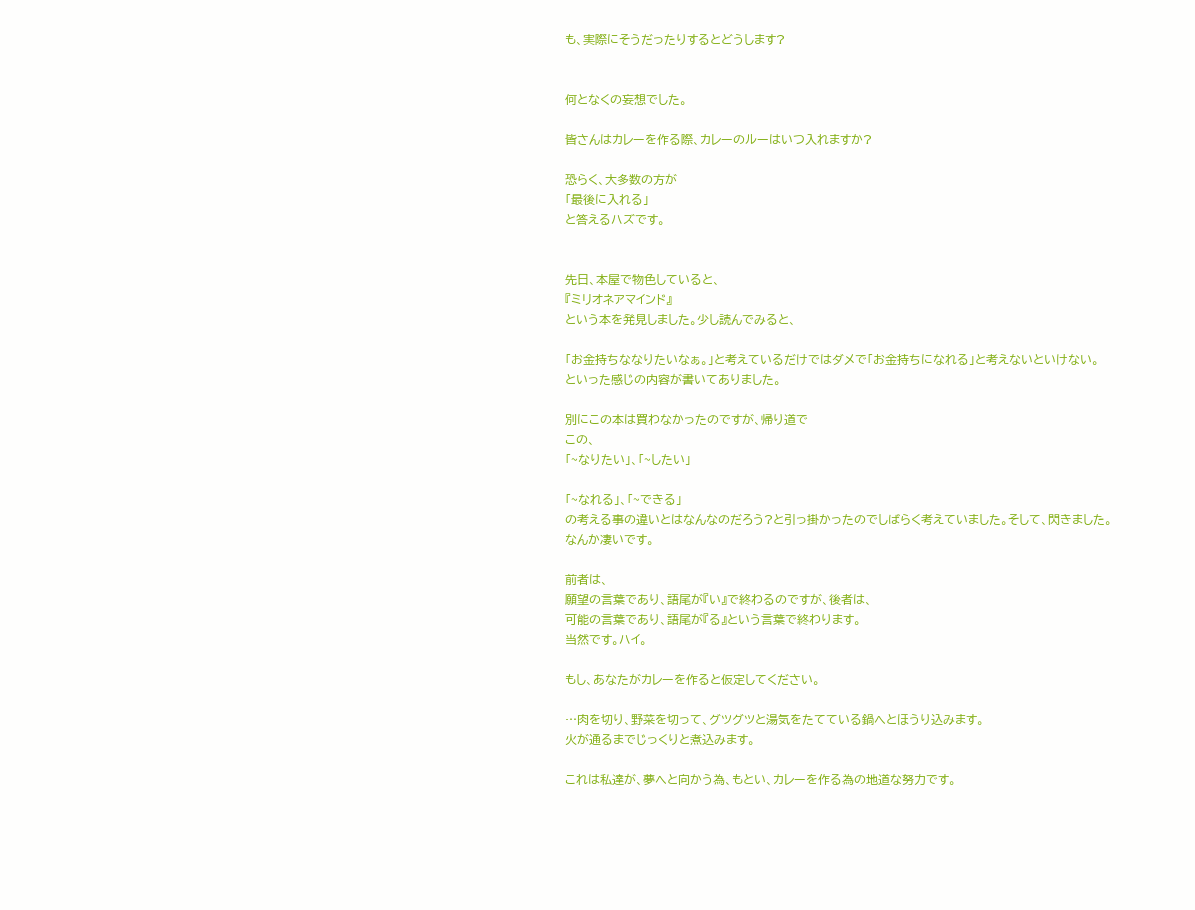も、実際にそうだったりするとどうします?


何となくの妄想でした。

皆さんはカレーを作る際、カレーのルーはいつ入れますか?

恐らく、大多数の方が
「最後に入れる」
と答えるハズです。


先日、本屋で物色していると、
『ミリオネアマインド』
という本を発見しました。少し読んでみると、

「お金持ちななりたいなぁ。」と考えているだけではダメで「お金持ちになれる」と考えないといけない。
といった感じの内容が書いてありました。

別にこの本は買わなかったのですが、帰り道で
この、
「~なりたい」、「~したい」

「~なれる」、「~できる」
の考える事の違いとはなんなのだろう?と引っ掛かったのでしばらく考えていました。そして、閃きました。
なんか凄いです。

前者は、
願望の言葉であり、語尾が『い』で終わるのですが、後者は、
可能の言葉であり、語尾が『る』という言葉で終わります。
当然です。ハイ。

もし、あなたがカレーを作ると仮定してください。

…肉を切り、野菜を切って、グツグツと湯気をたてている鍋へとほうり込みます。
火が通るまでじっくりと煮込みます。

これは私達が、夢へと向かう為、もとい、カレーを作る為の地道な努力です。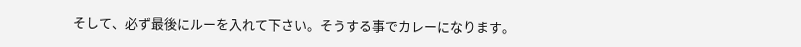そして、必ず最後にルーを入れて下さい。そうする事でカレーになります。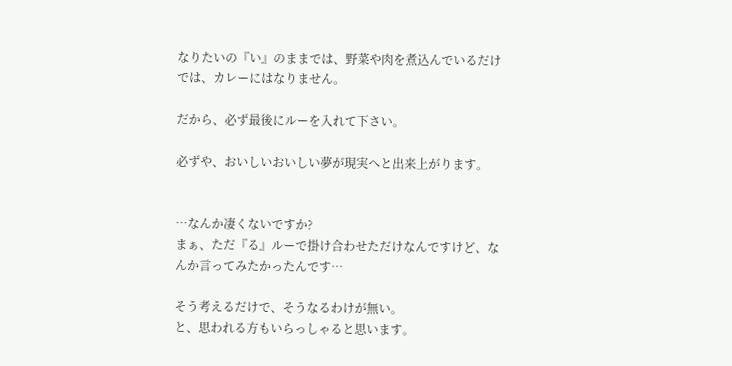なりたいの『い』のままでは、野菜や肉を煮込んでいるだけでは、カレーにはなりません。

だから、必ず最後にルーを入れて下さい。

必ずや、おいしいおいしい夢が現実へと出来上がります。


…なんか凄くないですか?
まぁ、ただ『る』ルーで掛け合わせただけなんですけど、なんか言ってみたかったんです…

そう考えるだけで、そうなるわけが無い。
と、思われる方もいらっしゃると思います。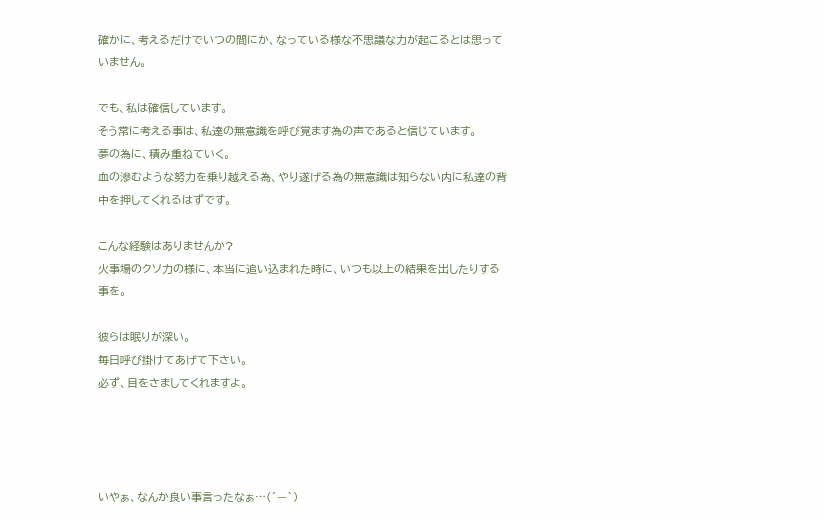確かに、考えるだけでいつの間にか、なっている様な不思議な力が起こるとは思っていません。

でも、私は確信しています。
そう常に考える事は、私達の無意識を呼び覚ます為の声であると信じています。
夢の為に、積み重ねていく。
血の滲むような努力を乗り越える為、やり遂げる為の無意識は知らない内に私達の背中を押してくれるはずです。

こんな経験はありませんか?
火事場のクソ力の様に、本当に追い込まれた時に、いつも以上の結果を出したりする事を。

彼らは眠りが深い。
毎日呼び掛けてあげて下さい。
必ず、目をさましてくれますよ。




いやぁ、なんか良い事言ったなぁ…(´—`)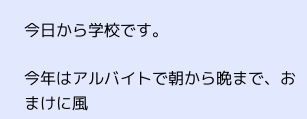今日から学校です。

今年はアルバイトで朝から晩まで、おまけに風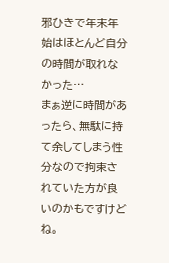邪ひきで年末年始はほとんど自分の時間が取れなかった…
まぁ逆に時間があったら、無駄に持て余してしまう性分なので拘束されていた方が良いのかもですけどね。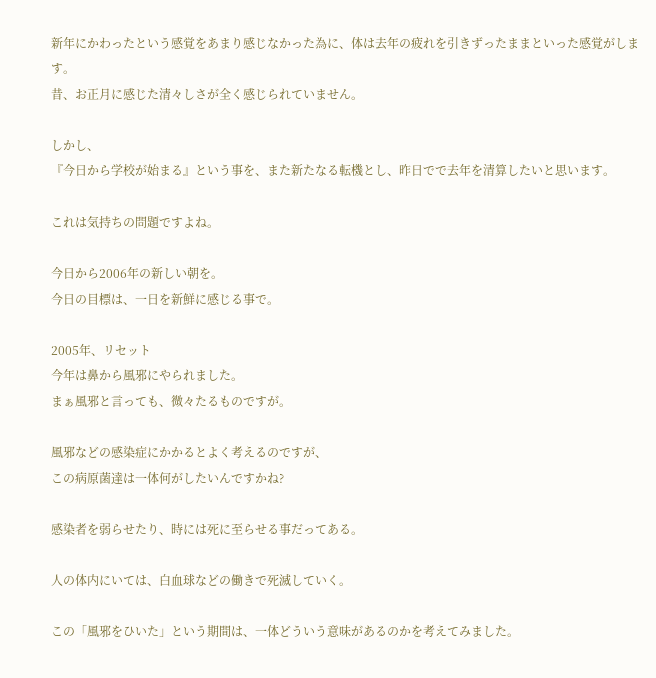新年にかわったという感覚をあまり感じなかった為に、体は去年の疲れを引きずったままといった感覚がします。
昔、お正月に感じた清々しさが全く感じられていません。

しかし、
『今日から学校が始まる』という事を、また新たなる転機とし、昨日でで去年を清算したいと思います。

これは気持ちの問題ですよね。

今日から2006年の新しい朝を。
今日の目標は、一日を新鮮に感じる事で。

2005年、リセット
今年は鼻から風邪にやられました。
まぁ風邪と言っても、微々たるものですが。

風邪などの感染症にかかるとよく考えるのですが、
この病原菌達は一体何がしたいんですかね?

感染者を弱らせたり、時には死に至らせる事だってある。

人の体内にいては、白血球などの働きで死滅していく。

この「風邪をひいた」という期間は、一体どういう意味があるのかを考えてみました。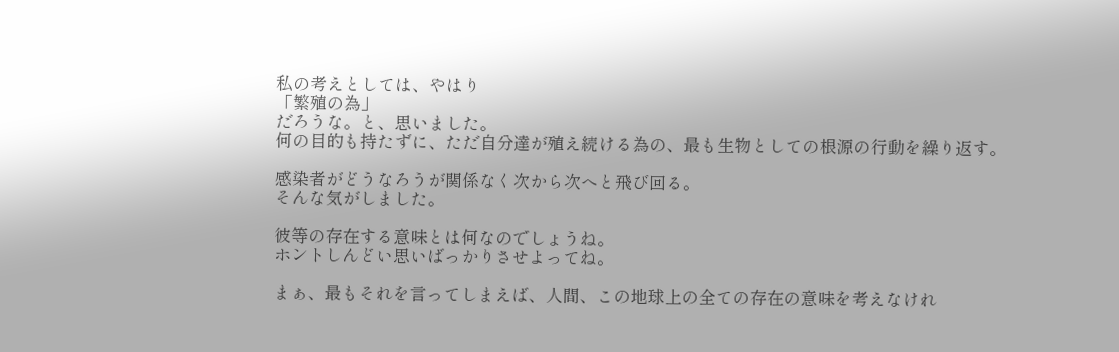私の考えとしては、やはり
「繁殖の為」
だろうな。と、思いました。
何の目的も持たずに、ただ自分達が殖え続ける為の、最も生物としての根源の行動を繰り返す。

感染者がどうなろうが関係なく次から次へと飛び回る。
そんな気がしました。

彼等の存在する意味とは何なのでしょうね。
ホントしんどい思いばっかりさせよってね。

まぁ、最もそれを言ってしまえば、人間、この地球上の全ての存在の意味を考えなけれ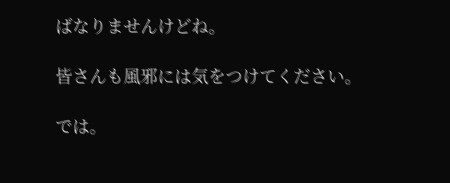ばなりませんけどね。

皆さんも風邪には気をつけてください。

では。